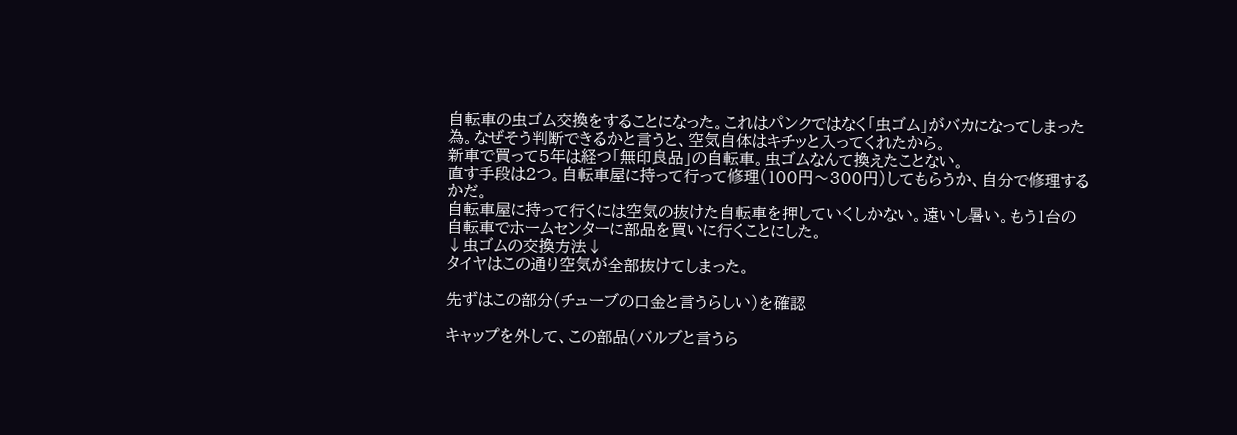自転車の虫ゴム交換をすることになった。これはパンクではなく「虫ゴム」がバカになってしまった為。なぜそう判断できるかと言うと、空気自体はキチッと入ってくれたから。
新車で買って5年は経つ「無印良品」の自転車。虫ゴムなんて換えたことない。
直す手段は2つ。自転車屋に持って行って修理(100円〜300円)してもらうか、自分で修理するかだ。
自転車屋に持って行くには空気の抜けた自転車を押していくしかない。遠いし暑い。もう1台の自転車でホームセンターに部品を買いに行くことにした。
↓虫ゴムの交換方法↓
タイヤはこの通り空気が全部抜けてしまった。

先ずはこの部分(チューブの口金と言うらしい)を確認

キャップを外して、この部品(バルブと言うら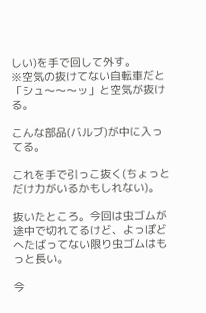しい)を手で回して外す。
※空気の抜けてない自転車だと「シュ〜〜〜ッ」と空気が抜ける。

こんな部品(バルブ)が中に入ってる。

これを手で引っこ抜く(ちょっとだけ力がいるかもしれない)。

抜いたところ。今回は虫ゴムが途中で切れてるけど、よっぽどへたばってない限り虫ゴムはもっと長い。

今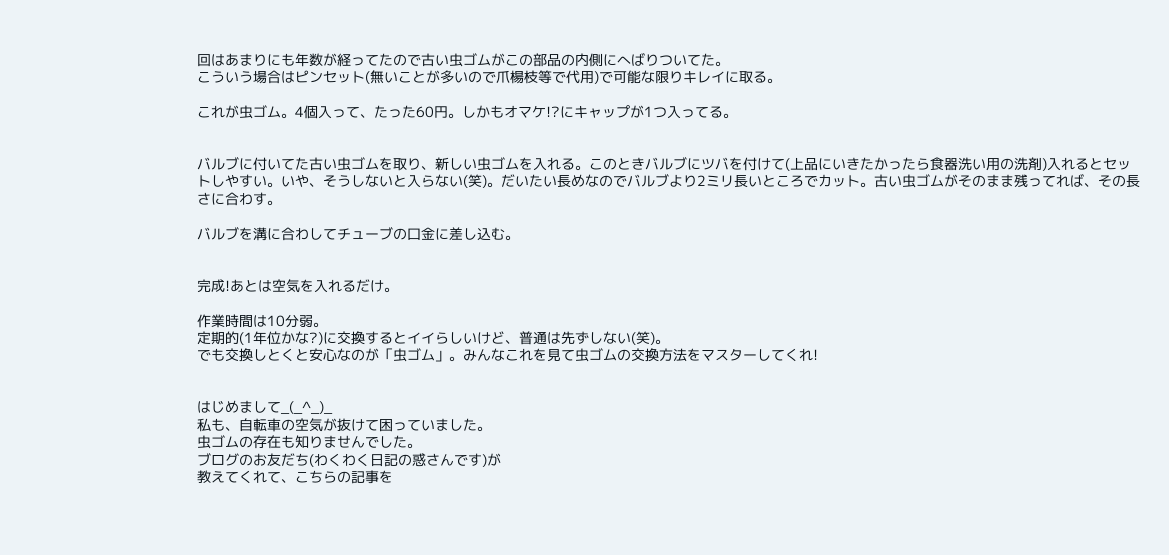回はあまりにも年数が経ってたので古い虫ゴムがこの部品の内側にへばりついてた。
こういう場合はピンセット(無いことが多いので爪楊枝等で代用)で可能な限りキレイに取る。

これが虫ゴム。4個入って、たった60円。しかもオマケ!?にキャップが1つ入ってる。


バルブに付いてた古い虫ゴムを取り、新しい虫ゴムを入れる。このときバルブにツバを付けて(上品にいきたかったら食器洗い用の洗剤)入れるとセットしやすい。いや、そうしないと入らない(笑)。だいたい長めなのでバルブより2ミリ長いところでカット。古い虫ゴムがそのまま残ってれば、その長さに合わす。

バルブを溝に合わしてチューブの口金に差し込む。


完成!あとは空気を入れるだけ。

作業時間は10分弱。
定期的(1年位かな?)に交換するとイイらしいけど、普通は先ずしない(笑)。
でも交換しとくと安心なのが「虫ゴム」。みんなこれを見て虫ゴムの交換方法をマスターしてくれ!


はじめまして_(_^_)_
私も、自転車の空気が抜けて困っていました。
虫ゴムの存在も知りませんでした。
ブログのお友だち(わくわく日記の惑さんです)が
教えてくれて、こちらの記事を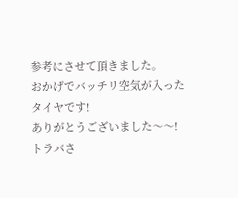参考にさせて頂きました。
おかげでバッチリ空気が入ったタイヤです!
ありがとうございました〜〜!
トラバさ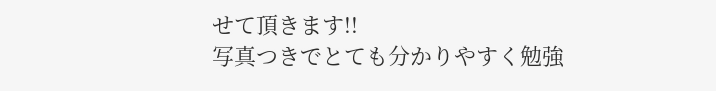せて頂きます!!
写真つきでとても分かりやすく勉強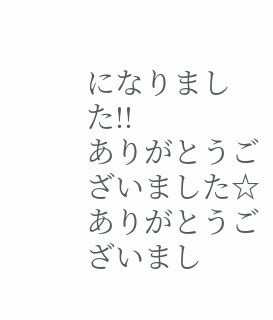になりました!!
ありがとうございました☆
ありがとうございまし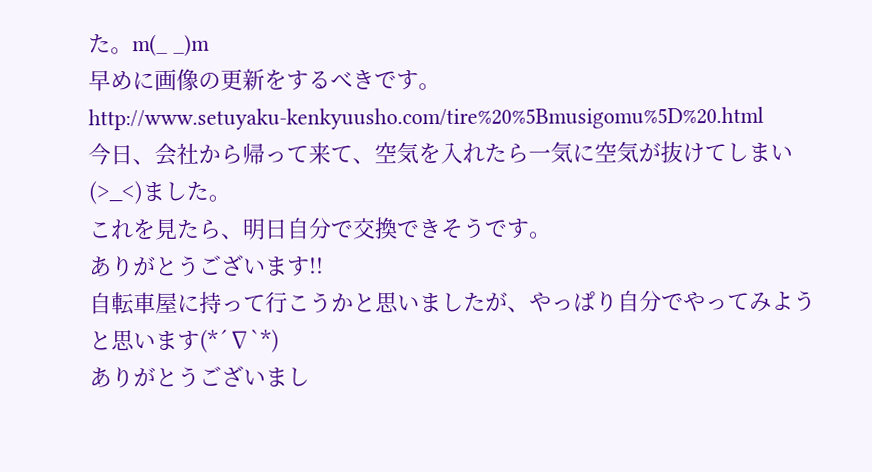た。m(_ _)m
早めに画像の更新をするべきです。
http://www.setuyaku-kenkyuusho.com/tire%20%5Bmusigomu%5D%20.html
今日、会社から帰って来て、空気を入れたら一気に空気が抜けてしまい(>_<)ました。
これを見たら、明日自分で交換できそうです。
ありがとうございます!!
自転車屋に持って行こうかと思いましたが、やっぱり自分でやってみようと思います(*´∇`*)
ありがとうございまし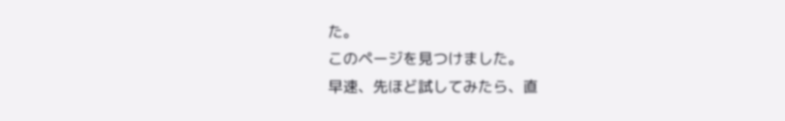た。
このページを見つけました。
早速、先ほど試してみたら、直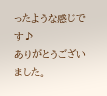ったような感じです♪
ありがとうございました。